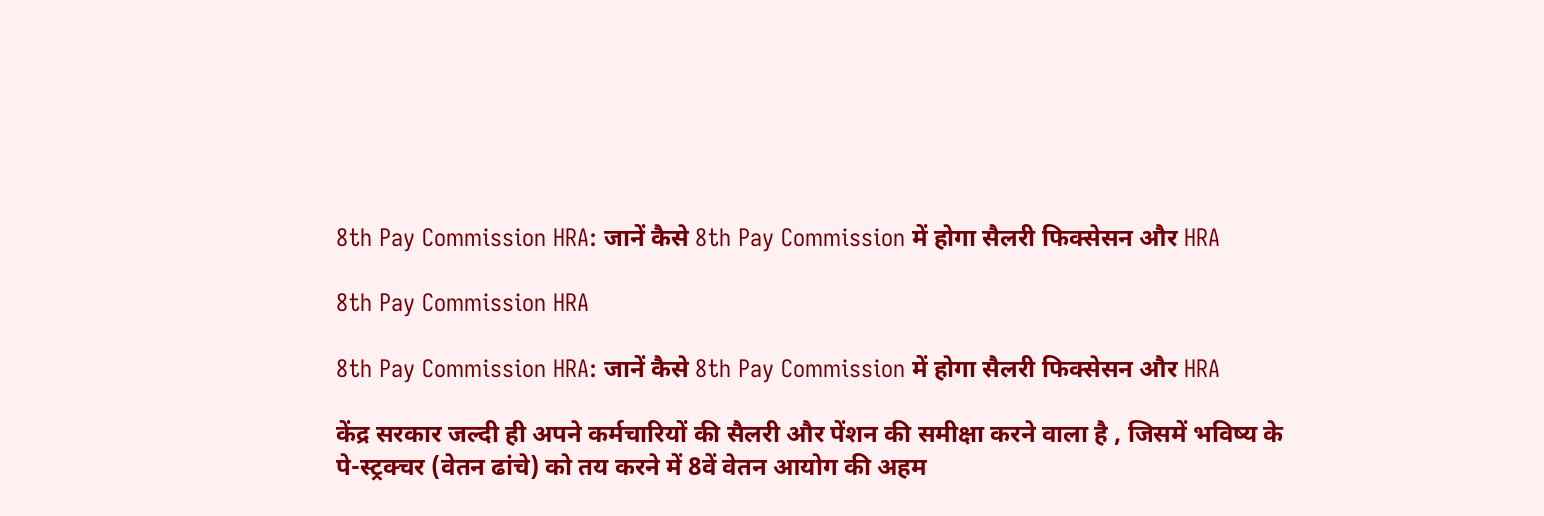8th Pay Commission HRA: जानें कैसे 8th Pay Commission में होगा सैलरी फिक्सेसन और HRA

8th Pay Commission HRA

8th Pay Commission HRA: जानें कैसे 8th Pay Commission में होगा सैलरी फिक्सेसन और HRA

केंद्र सरकार जल्दी ही अपने कर्मचारियों की सैलरी और पेंशन की समीक्षा करने वाला है , जिसमें भविष्य के पे-स्ट्रक्चर (वेतन ढांचे) को तय करने में 8वें वेतन आयोग की अहम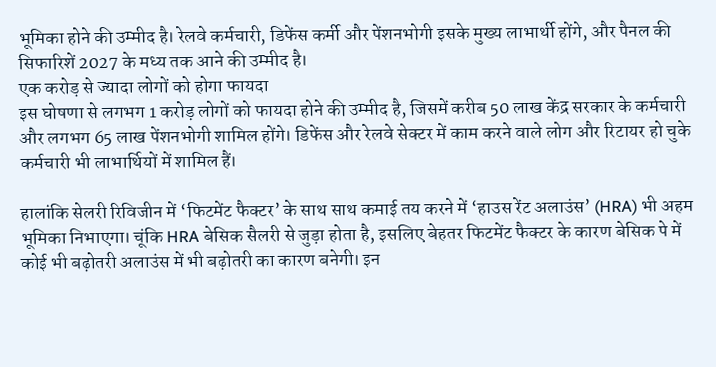भूमिका होने की उम्मीद है। रेलवे कर्मचारी, डिफेंस कर्मी और पेंशनभोगी इसके मुख्य लाभार्थी होंगे, और पैनल की सिफारिशें 2027 के मध्य तक आने की उम्मीद है।
एक करोड़ से ज्यादा लोगों को होगा फायदा
इस घोषणा से लगभग 1 करोड़ लोगों को फायदा होने की उम्मीद है, जिसमें करीब 50 लाख केंद्र सरकार के कर्मचारी और लगभग 65 लाख पेंशनभोगी शामिल होंगे। डिफेंस और रेलवे सेक्टर में काम करने वाले लोग और रिटायर हो चुके कर्मचारी भी लाभार्थियों में शामिल हैं।

हालांकि सेलरी रिविजीन में ‘फिटमेंट फैक्टर’ के साथ साथ कमाई तय करने में ‘हाउस रेंट अलाउंस’ (HRA) भी अहम भूमिका निभाएगा। चूंकि HRA बेसिक सैलरी से जुड़ा होता है, इसलिए बेहतर फिटमेंट फैक्टर के कारण बेसिक पे में कोई भी बढ़ोतरी अलाउंस में भी बढ़ोतरी का कारण बनेगी। इन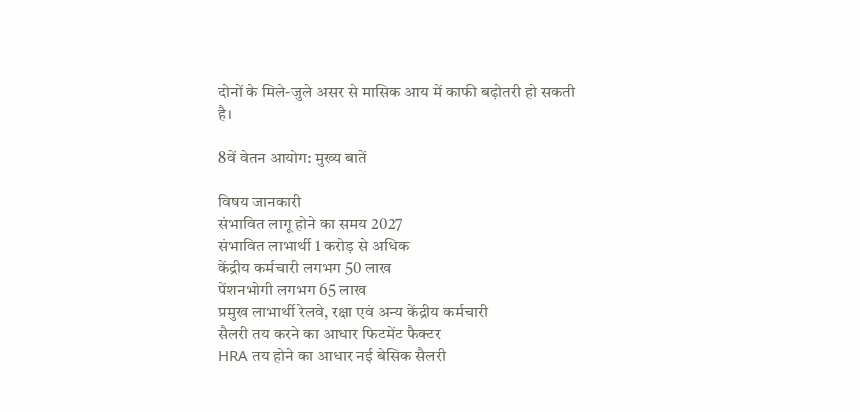दोनों के मिले-जुले असर से मासिक आय में काफी बढ़ोतरी हो सकती है।

8वें वेतन आयोग: मुख्य बातें

विषय जानकारी
संभावित लागू होने का समय 2027
संभावित लाभार्थी 1 करोड़ से अधिक
केंद्रीय कर्मचारी लगभग 50 लाख
पेंशनभोगी लगभग 65 लाख
प्रमुख लाभार्थी रेलवे, रक्षा एवं अन्य केंद्रीय कर्मचारी
सैलरी तय करने का आधार फिटमेंट फैक्टर
HRA तय होने का आधार नई बेसिक सैलरी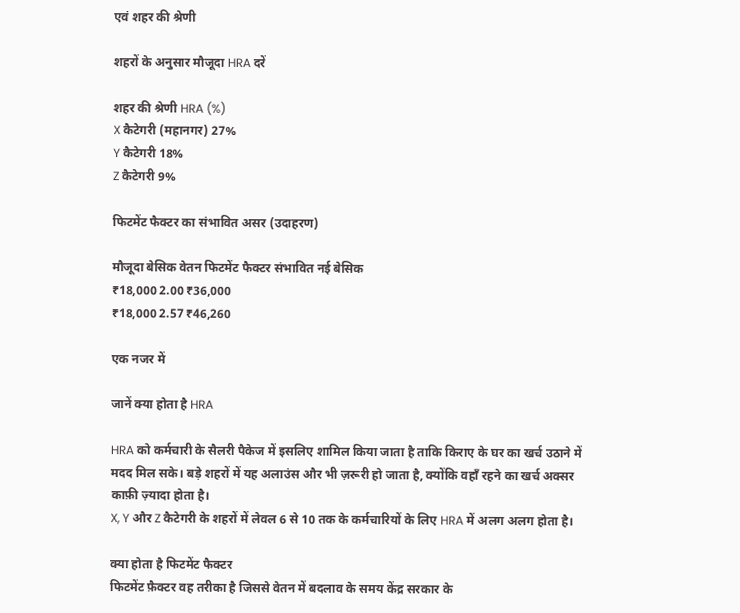एवं शहर की श्रेणी

शहरों के अनुसार मौजूदा HRA दरें

शहर की श्रेणी HRA (%)
X कैटेगरी (महानगर) 27%
Y कैटेगरी 18%
Z कैटेगरी 9%

फिटमेंट फैक्टर का संभावित असर (उदाहरण)

मौजूदा बेसिक वेतन फिटमेंट फैक्टर संभावित नई बेसिक
₹18,000 2.00 ₹36,000
₹18,000 2.57 ₹46,260

एक नजर में

जानें क्या होता है HRA

HRA को कर्मचारी के सैलरी पैकेज में इसलिए शामिल किया जाता है ताकि किराए के घर का खर्च उठाने में मदद मिल सके। बड़े शहरों में यह अलाउंस और भी ज़रूरी हो जाता है, क्योंकि वहाँ रहने का खर्च अक्सर काफ़ी ज़्यादा होता है।
X, Y और Z कैटेगरी के शहरों में लेवल 6 से 10 तक के कर्मचारियों के लिए HRA में अलग अलग होता है।

क्या होता है फिटमेंट फैक्टर
फिटमेंट फ़ैक्टर वह तरीका है जिससे वेतन में बदलाव के समय केंद्र सरकार के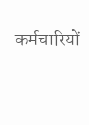कर्मचारियों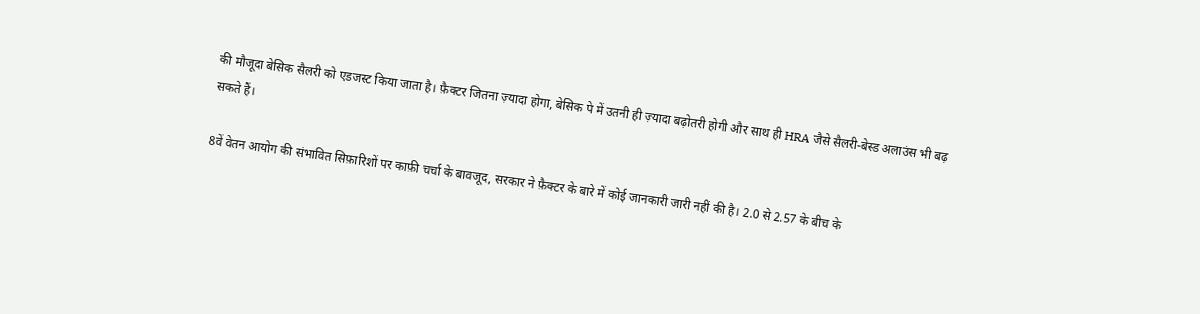की मौजूदा बेसिक सैलरी को एडजस्ट किया जाता है। फ़ैक्टर जितना ज़्यादा होगा, बेसिक पे में उतनी ही ज़्यादा बढ़ोतरी होगी और साथ ही HRA जैसे सैलरी-बेस्ड अलाउंस भी बढ़ सकते हैं।

8वें वेतन आयोग की संभावित सिफ़ारिशों पर काफ़ी चर्चा के बावजूद, सरकार ने फ़ैक्टर के बारे में कोई जानकारी जारी नहीं की है। 2.0 से 2.57 के बीच के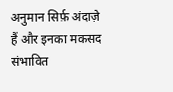अनुमान सिर्फ़ अंदाज़े हैं और इनका मकसद संभावित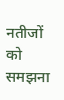नतीजों को समझना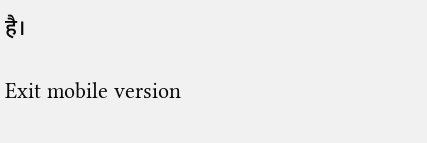है।

Exit mobile version